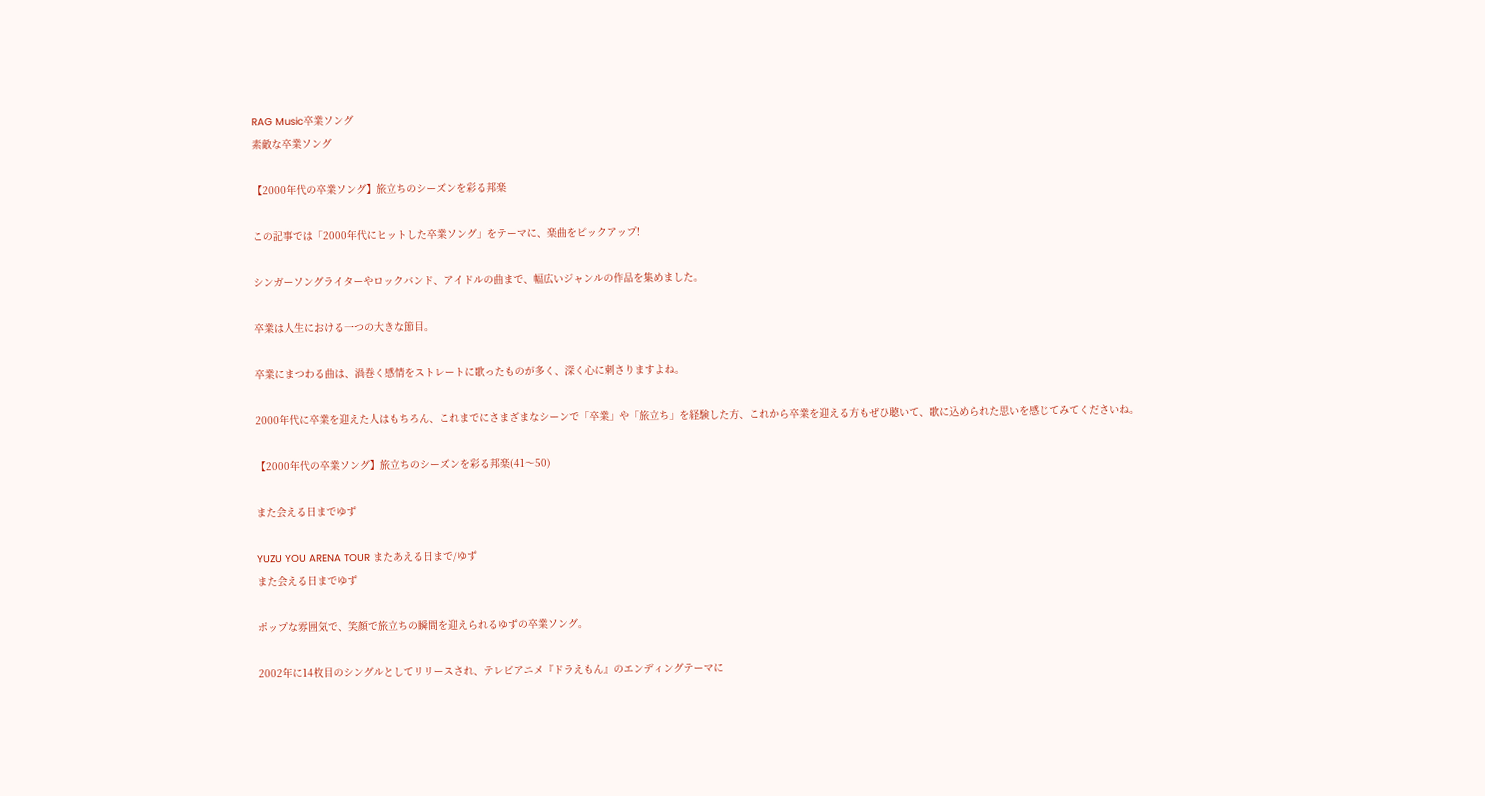RAG Music卒業ソング
素敵な卒業ソング

【2000年代の卒業ソング】旅立ちのシーズンを彩る邦楽

この記事では「2000年代にヒットした卒業ソング」をテーマに、楽曲をピックアップ!

シンガーソングライターやロックバンド、アイドルの曲まで、幅広いジャンルの作品を集めました。

卒業は人生における一つの大きな節目。

卒業にまつわる曲は、渦巻く感情をストレートに歌ったものが多く、深く心に刺さりますよね。

2000年代に卒業を迎えた人はもちろん、これまでにさまざまなシーンで「卒業」や「旅立ち」を経験した方、これから卒業を迎える方もぜひ聴いて、歌に込められた思いを感じてみてくださいね。

【2000年代の卒業ソング】旅立ちのシーズンを彩る邦楽(41〜50)

また会える日までゆず

YUZU YOU ARENA TOUR またあえる日まで/ゆず
また会える日までゆず

ポップな雰囲気で、笑顔で旅立ちの瞬間を迎えられるゆずの卒業ソング。

2002年に14枚目のシングルとしてリリースされ、テレビアニメ『ドラえもん』のエンディングテーマに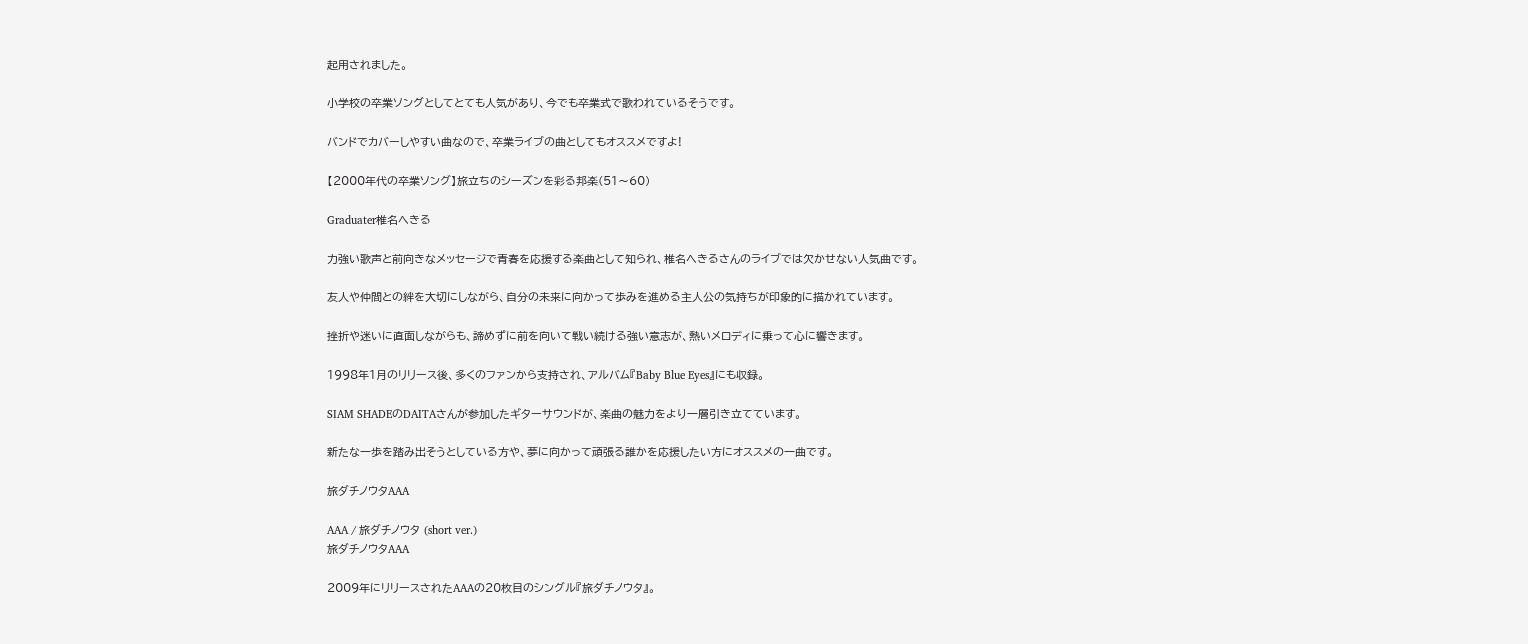起用されました。

小学校の卒業ソングとしてとても人気があり、今でも卒業式で歌われているそうです。

バンドでカバーしやすい曲なので、卒業ライブの曲としてもオススメですよ!

【2000年代の卒業ソング】旅立ちのシーズンを彩る邦楽(51〜60)

Graduater椎名へきる

力強い歌声と前向きなメッセージで青春を応援する楽曲として知られ、椎名へきるさんのライブでは欠かせない人気曲です。

友人や仲間との絆を大切にしながら、自分の未来に向かって歩みを進める主人公の気持ちが印象的に描かれています。

挫折や迷いに直面しながらも、諦めずに前を向いて戦い続ける強い意志が、熱いメロディに乗って心に響きます。

1998年1月のリリース後、多くのファンから支持され、アルバム『Baby Blue Eyes』にも収録。

SIAM SHADEのDAITAさんが参加したギターサウンドが、楽曲の魅力をより一層引き立てています。

新たな一歩を踏み出そうとしている方や、夢に向かって頑張る誰かを応援したい方にオススメの一曲です。

旅ダチノウタAAA

AAA / 旅ダチノウタ (short ver.)
旅ダチノウタAAA

2009年にリリースされたAAAの20枚目のシングル『旅ダチノウタ』。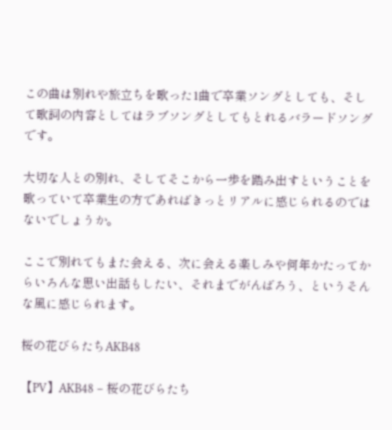この曲は別れや旅立ちを歌った1曲で卒業ソングとしても、そして歌詞の内容としてはラブソングとしてもとれるバラードソングです。

大切な人との別れ、そしてそこから一歩を踏み出すということを歌っていて卒業生の方であればきっとリアルに感じられるのではないでしょうか。

ここで別れてもまた会える、次に会える楽しみや何年かたってからいろんな思い出話もしたい、それまでがんばろう、というそんな風に感じられます。

桜の花びらたちAKB48

【PV】AKB48 – 桜の花びらたち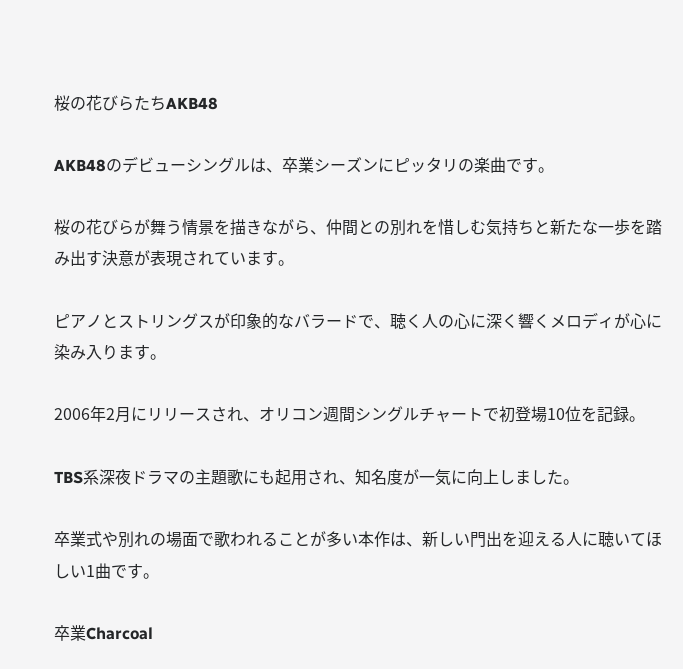桜の花びらたちAKB48

AKB48のデビューシングルは、卒業シーズンにピッタリの楽曲です。

桜の花びらが舞う情景を描きながら、仲間との別れを惜しむ気持ちと新たな一歩を踏み出す決意が表現されています。

ピアノとストリングスが印象的なバラードで、聴く人の心に深く響くメロディが心に染み入ります。

2006年2月にリリースされ、オリコン週間シングルチャートで初登場10位を記録。

TBS系深夜ドラマの主題歌にも起用され、知名度が一気に向上しました。

卒業式や別れの場面で歌われることが多い本作は、新しい門出を迎える人に聴いてほしい1曲です。

卒業Charcoal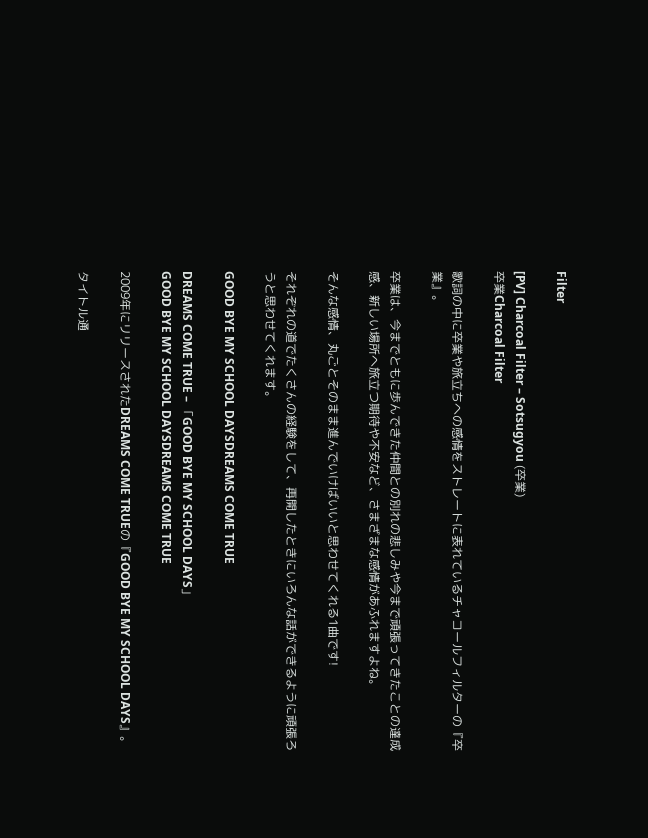Filter

[PV] Charcoal Filter – Sotsugyou (卒業)
卒業Charcoal Filter

歌詞の中に卒業や旅立ちへの感情をストレートに表れているチャコールフィルターの『卒業』。

卒業は、今までともに歩んできた仲間との別れの悲しみや今まで頑張ってきたことの達成感、新しい場所へ旅立つ期待や不安など、さまざまな感情があふれますよね。

そんな感情、丸ごとそのまま進んでいけばいいと思わせてくれる1曲です!

それぞれの道でたくさんの経験をして、再開したときにいろんな話ができるように頑張ろうと思わせてくれます。

GOOD BYE MY SCHOOL DAYSDREAMS COME TRUE

DREAMS COME TRUE – 「GOOD BYE MY SCHOOL DAYS」
GOOD BYE MY SCHOOL DAYSDREAMS COME TRUE

2009年にリリースされたDREAMS COME TRUEの『GOOD BYE MY SCHOOL DAYS』。

タイトル通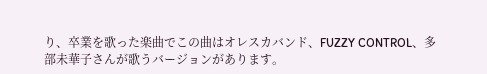り、卒業を歌った楽曲でこの曲はオレスカバンド、FUZZY CONTROL、多部未華子さんが歌うバージョンがあります。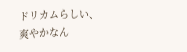ドリカムらしい、爽やかなん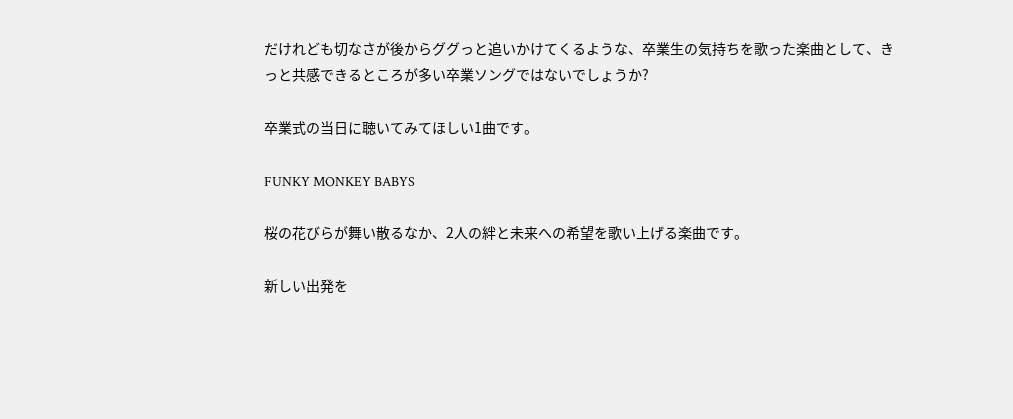だけれども切なさが後からググっと追いかけてくるような、卒業生の気持ちを歌った楽曲として、きっと共感できるところが多い卒業ソングではないでしょうか?

卒業式の当日に聴いてみてほしい1曲です。

FUNKY MONKEY BABYS

桜の花びらが舞い散るなか、2人の絆と未来への希望を歌い上げる楽曲です。

新しい出発を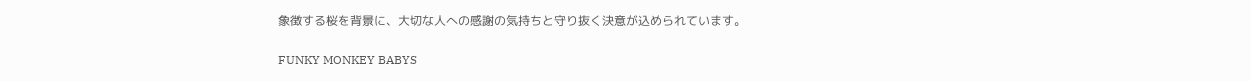象徴する桜を背景に、大切な人への感謝の気持ちと守り抜く決意が込められています。

FUNKY MONKEY BABYS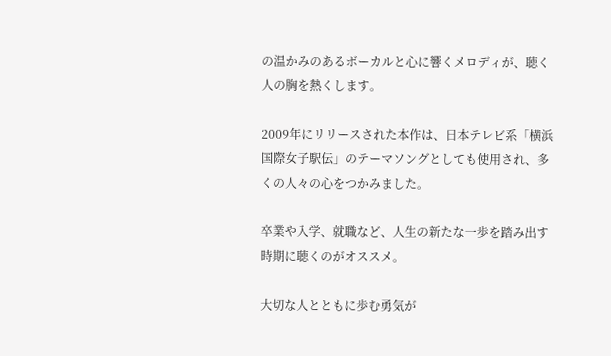の温かみのあるボーカルと心に響くメロディが、聴く人の胸を熱くします。

2009年にリリースされた本作は、日本テレビ系「横浜国際女子駅伝」のテーマソングとしても使用され、多くの人々の心をつかみました。

卒業や入学、就職など、人生の新たな一歩を踏み出す時期に聴くのがオススメ。

大切な人とともに歩む勇気が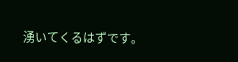湧いてくるはずです。